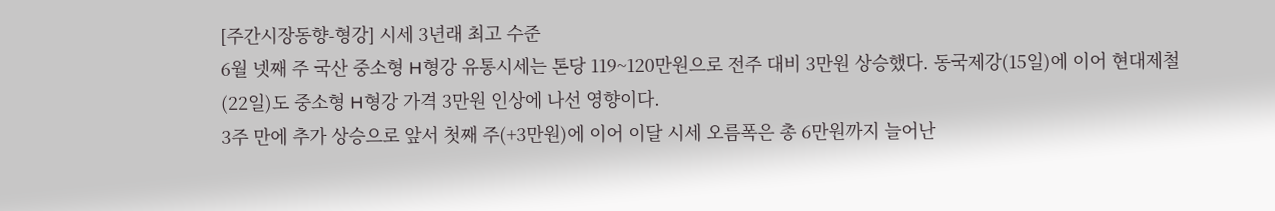[주간시장동향-형강] 시세 3년래 최고 수준
6월 넷째 주 국산 중소형 H형강 유통시세는 톤당 119~120만원으로 전주 대비 3만원 상승했다. 동국제강(15일)에 이어 현대제철(22일)도 중소형 H형강 가격 3만원 인상에 나선 영향이다.
3주 만에 추가 상승으로 앞서 첫째 주(+3만원)에 이어 이달 시세 오름폭은 총 6만원까지 늘어난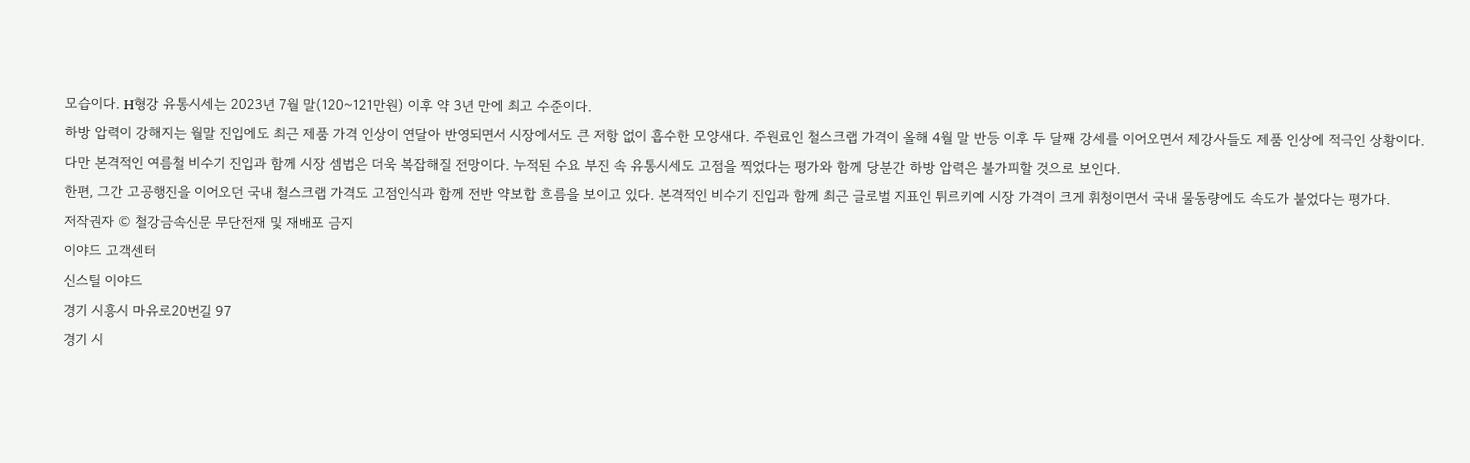모습이다. H형강 유통시세는 2023년 7월 말(120~121만원) 이후 약 3년 만에 최고 수준이다.
하방 압력이 강해지는 월말 진입에도 최근 제품 가격 인상이 연달아 반영되면서 시장에서도 큰 저항 없이 흡수한 모양새다. 주원료인 철스크랩 가격이 올해 4월 말 반등 이후 두 달째 강세를 이어오면서 제강사들도 제품 인상에 적극인 상황이다.
다만 본격적인 여름철 비수기 진입과 함께 시장 셈법은 더욱 복잡해질 전망이다. 누적된 수요 부진 속 유통시세도 고점을 찍었다는 평가와 함께 당분간 하방 압력은 불가피할 것으로 보인다.
한편, 그간 고공행진을 이어오던 국내 철스크랩 가격도 고점인식과 함께 전반 약보합 흐름을 보이고 있다. 본격적인 비수기 진입과 함께 최근 글로벌 지표인 튀르키예 시장 가격이 크게 휘청이면서 국내 물동량에도 속도가 붙었다는 평가다.
저작권자 © 철강금속신문 무단전재 및 재배포 금지
이야드 고객센터
신스틸 이야드
경기 시흥시 마유로20번길 97
경기 시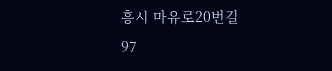흥시 마유로20번길 97